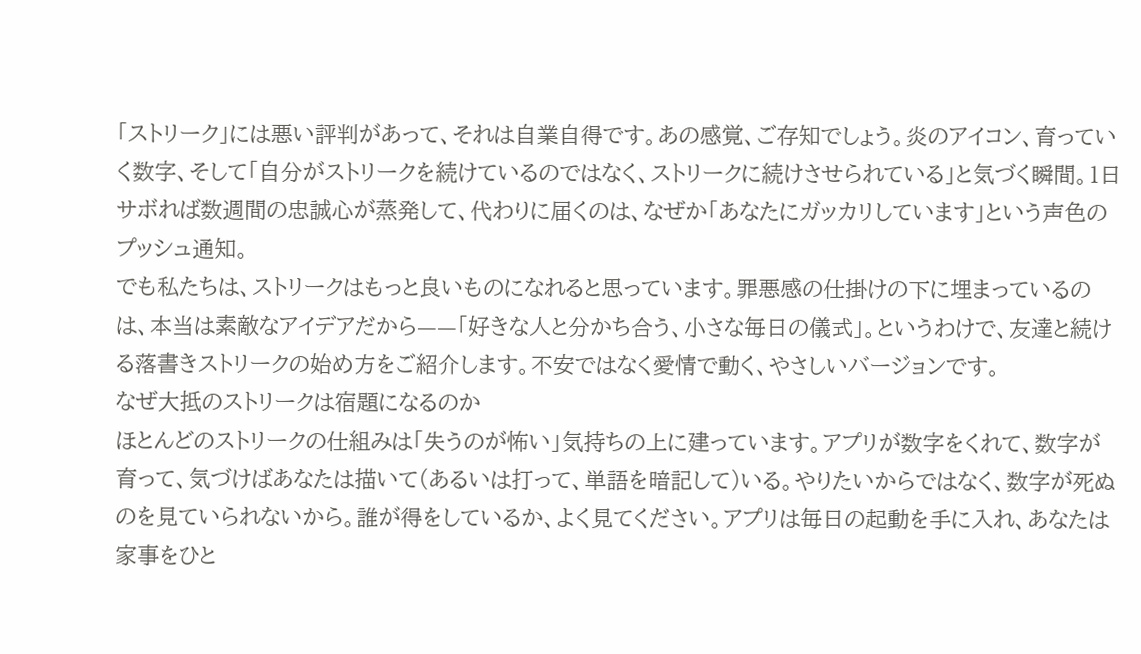「ストリーク」には悪い評判があって、それは自業自得です。あの感覚、ご存知でしょう。炎のアイコン、育っていく数字、そして「自分がストリークを続けているのではなく、ストリークに続けさせられている」と気づく瞬間。1日サボれば数週間の忠誠心が蒸発して、代わりに届くのは、なぜか「あなたにガッカリしています」という声色のプッシュ通知。
でも私たちは、ストリークはもっと良いものになれると思っています。罪悪感の仕掛けの下に埋まっているのは、本当は素敵なアイデアだから——「好きな人と分かち合う、小さな毎日の儀式」。というわけで、友達と続ける落書きストリークの始め方をご紹介します。不安ではなく愛情で動く、やさしいバージョンです。
なぜ大抵のストリークは宿題になるのか
ほとんどのストリークの仕組みは「失うのが怖い」気持ちの上に建っています。アプリが数字をくれて、数字が育って、気づけばあなたは描いて(あるいは打って、単語を暗記して)いる。やりたいからではなく、数字が死ぬのを見ていられないから。誰が得をしているか、よく見てください。アプリは毎日の起動を手に入れ、あなたは家事をひと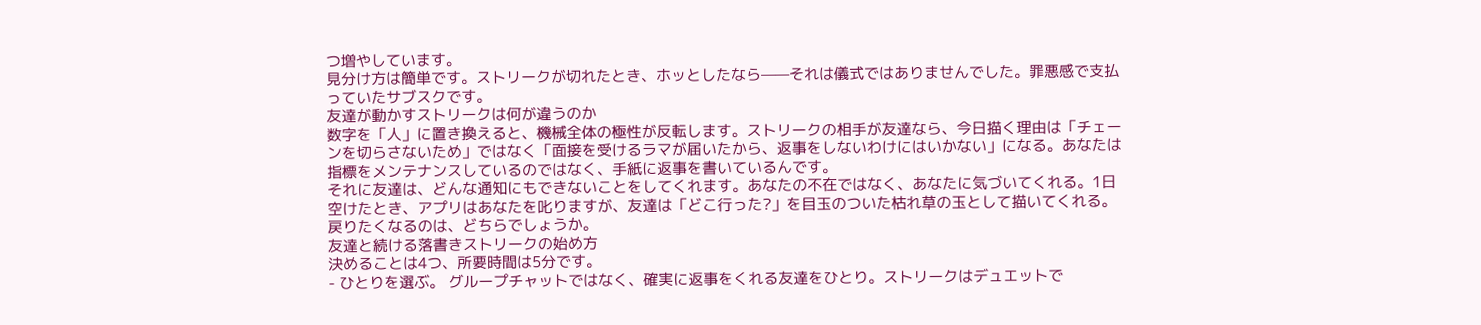つ増やしています。
見分け方は簡単です。ストリークが切れたとき、ホッとしたなら——それは儀式ではありませんでした。罪悪感で支払っていたサブスクです。
友達が動かすストリークは何が違うのか
数字を「人」に置き換えると、機械全体の極性が反転します。ストリークの相手が友達なら、今日描く理由は「チェーンを切らさないため」ではなく「面接を受けるラマが届いたから、返事をしないわけにはいかない」になる。あなたは指標をメンテナンスしているのではなく、手紙に返事を書いているんです。
それに友達は、どんな通知にもできないことをしてくれます。あなたの不在ではなく、あなたに気づいてくれる。1日空けたとき、アプリはあなたを叱りますが、友達は「どこ行った?」を目玉のついた枯れ草の玉として描いてくれる。戻りたくなるのは、どちらでしょうか。
友達と続ける落書きストリークの始め方
決めることは4つ、所要時間は5分です。
- ひとりを選ぶ。 グループチャットではなく、確実に返事をくれる友達をひとり。ストリークはデュエットで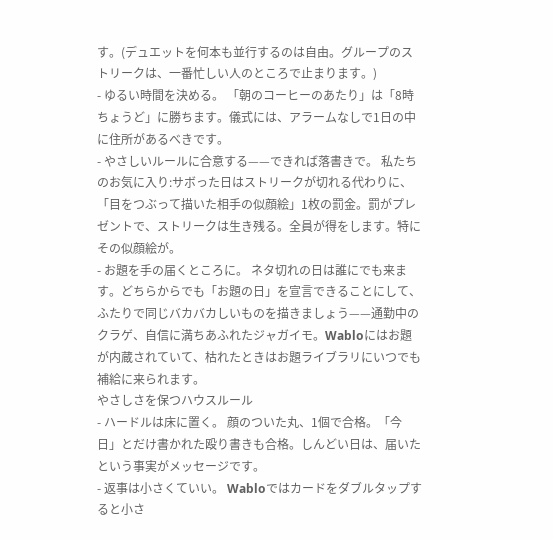す。(デュエットを何本も並行するのは自由。グループのストリークは、一番忙しい人のところで止まります。)
- ゆるい時間を決める。 「朝のコーヒーのあたり」は「8時ちょうど」に勝ちます。儀式には、アラームなしで1日の中に住所があるべきです。
- やさしいルールに合意する——できれば落書きで。 私たちのお気に入り:サボった日はストリークが切れる代わりに、「目をつぶって描いた相手の似顔絵」1枚の罰金。罰がプレゼントで、ストリークは生き残る。全員が得をします。特にその似顔絵が。
- お題を手の届くところに。 ネタ切れの日は誰にでも来ます。どちらからでも「お題の日」を宣言できることにして、ふたりで同じバカバカしいものを描きましょう——通勤中のクラゲ、自信に満ちあふれたジャガイモ。Wabloにはお題が内蔵されていて、枯れたときはお題ライブラリにいつでも補給に来られます。
やさしさを保つハウスルール
- ハードルは床に置く。 顔のついた丸、1個で合格。「今日」とだけ書かれた殴り書きも合格。しんどい日は、届いたという事実がメッセージです。
- 返事は小さくていい。 Wabloではカードをダブルタップすると小さ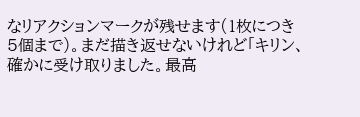なリアクションマークが残せます(1枚につき5個まで)。まだ描き返せないけれど「キリン、確かに受け取りました。最高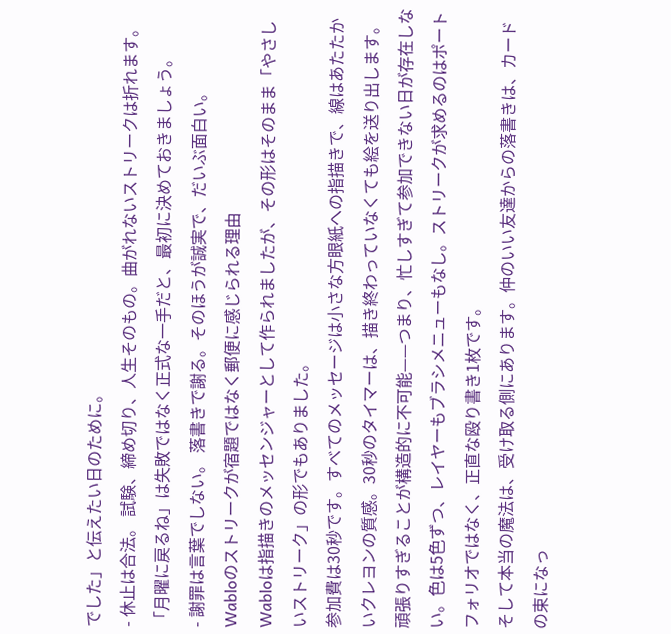でした」と伝えたい日のために。
- 休止は合法。 試験、締め切り、人生そのもの。曲がれないストリークは折れます。「月曜に戻るね」は失敗ではなく正式な一手だと、最初に決めておきましょう。
- 謝罪は言葉でしない。 落書きで謝る。そのほうが誠実で、だいぶ面白い。
Wabloのストリークが宿題ではなく郵便に感じられる理由
Wabloは指描きのメッセンジャーとして作られましたが、その形はそのまま「やさしいストリーク」の形でもありました。
参加費は30秒です。すべてのメッセージは小さな方眼紙への指描きで、線はあたたかいクレヨンの質感。30秒のタイマーは、描き終わっていなくても絵を送り出します。頑張りすぎることが構造的に不可能——つまり、忙しすぎて参加できない日が存在しない。色は5色ずつ、レイヤーもブラシメニューもなし。ストリークが求めるのはポートフォリオではなく、正直な殴り書き1枚です。
そして本当の魔法は、受け取る側にあります。仲のいい友達からの落書きは、カードの束になっ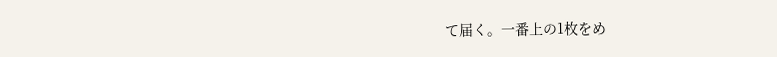て届く。一番上の1枚をめ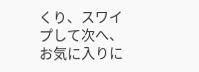くり、スワイプして次へ、お気に入りに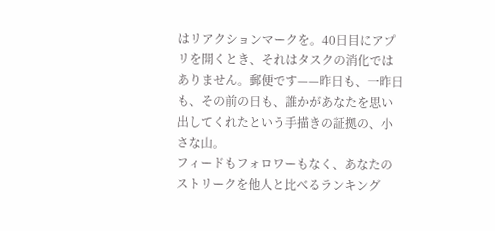はリアクションマークを。40日目にアプリを開くとき、それはタスクの消化ではありません。郵便です——昨日も、一昨日も、その前の日も、誰かがあなたを思い出してくれたという手描きの証拠の、小さな山。
フィードもフォロワーもなく、あなたのストリークを他人と比べるランキング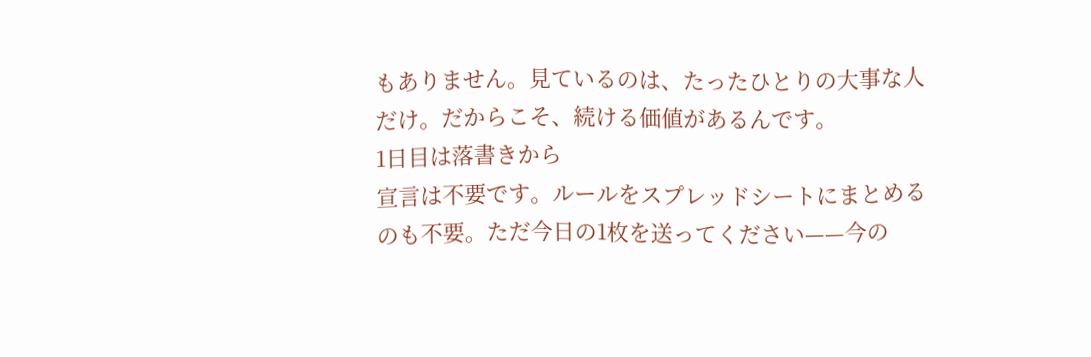もありません。見ているのは、たったひとりの大事な人だけ。だからこそ、続ける価値があるんです。
1日目は落書きから
宣言は不要です。ルールをスプレッドシートにまとめるのも不要。ただ今日の1枚を送ってください——今の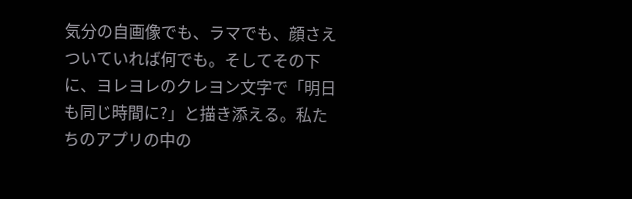気分の自画像でも、ラマでも、顔さえついていれば何でも。そしてその下に、ヨレヨレのクレヨン文字で「明日も同じ時間に?」と描き添える。私たちのアプリの中の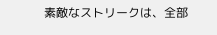素敵なストリークは、全部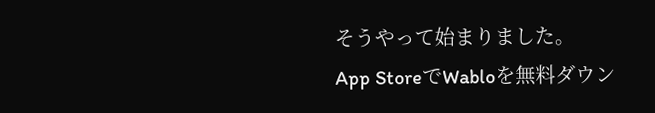そうやって始まりました。
App StoreでWabloを無料ダウン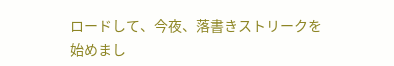ロードして、今夜、落書きストリークを始めまし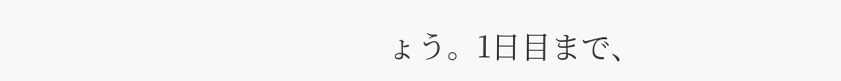ょう。1日目まで、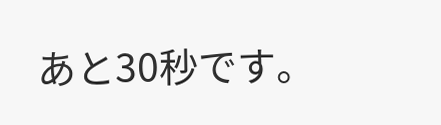あと30秒です。